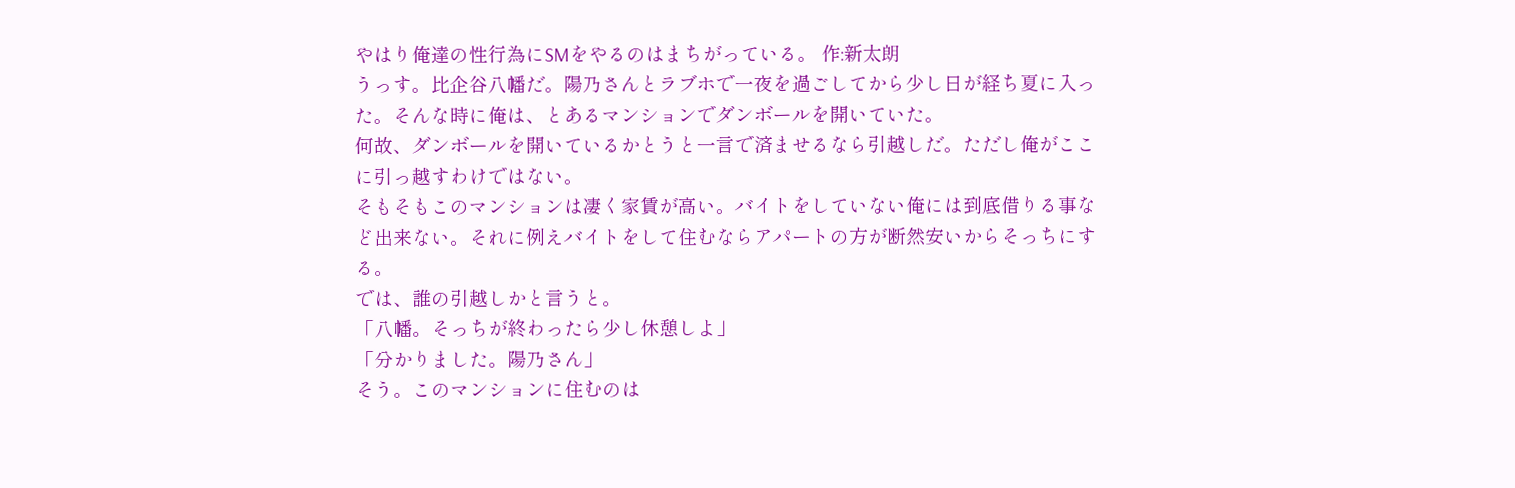やはり俺達の性行為にSMをやるのはまちがっている。 作:新太朗
うっす。比企谷八幡だ。陽乃さんとラブホで一夜を過ごしてから少し日が経ち夏に入った。そんな時に俺は、とあるマンションでダンボールを開いていた。
何故、ダンボールを開いているかとうと一言で済ませるなら引越しだ。ただし俺がここに引っ越すわけではない。
そもそもこのマンションは凄く家賃が高い。バイトをしていない俺には到底借りる事など出来ない。それに例えバイトをして住むならアパートの方が断然安いからそっちにする。
では、誰の引越しかと言うと。
「八幡。そっちが終わったら少し休憩しよ」
「分かりました。陽乃さん」
そう。このマンションに住むのは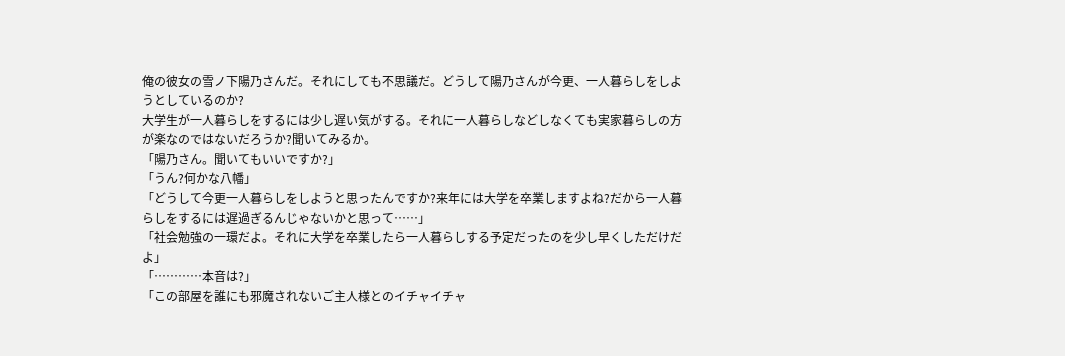俺の彼女の雪ノ下陽乃さんだ。それにしても不思議だ。どうして陽乃さんが今更、一人暮らしをしようとしているのか?
大学生が一人暮らしをするには少し遅い気がする。それに一人暮らしなどしなくても実家暮らしの方が楽なのではないだろうか?聞いてみるか。
「陽乃さん。聞いてもいいですか?」
「うん?何かな八幡」
「どうして今更一人暮らしをしようと思ったんですか?来年には大学を卒業しますよね?だから一人暮らしをするには遅過ぎるんじゃないかと思って……」
「社会勉強の一環だよ。それに大学を卒業したら一人暮らしする予定だったのを少し早くしただけだよ」
「…………本音は?」
「この部屋を誰にも邪魔されないご主人様とのイチャイチャ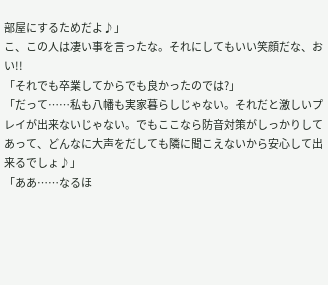部屋にするためだよ♪」
こ、この人は凄い事を言ったな。それにしてもいい笑顔だな、おい!!
「それでも卒業してからでも良かったのでは?」
「だって……私も八幡も実家暮らしじゃない。それだと激しいプレイが出来ないじゃない。でもここなら防音対策がしっかりしてあって、どんなに大声をだしても隣に聞こえないから安心して出来るでしょ♪」
「ああ……なるほ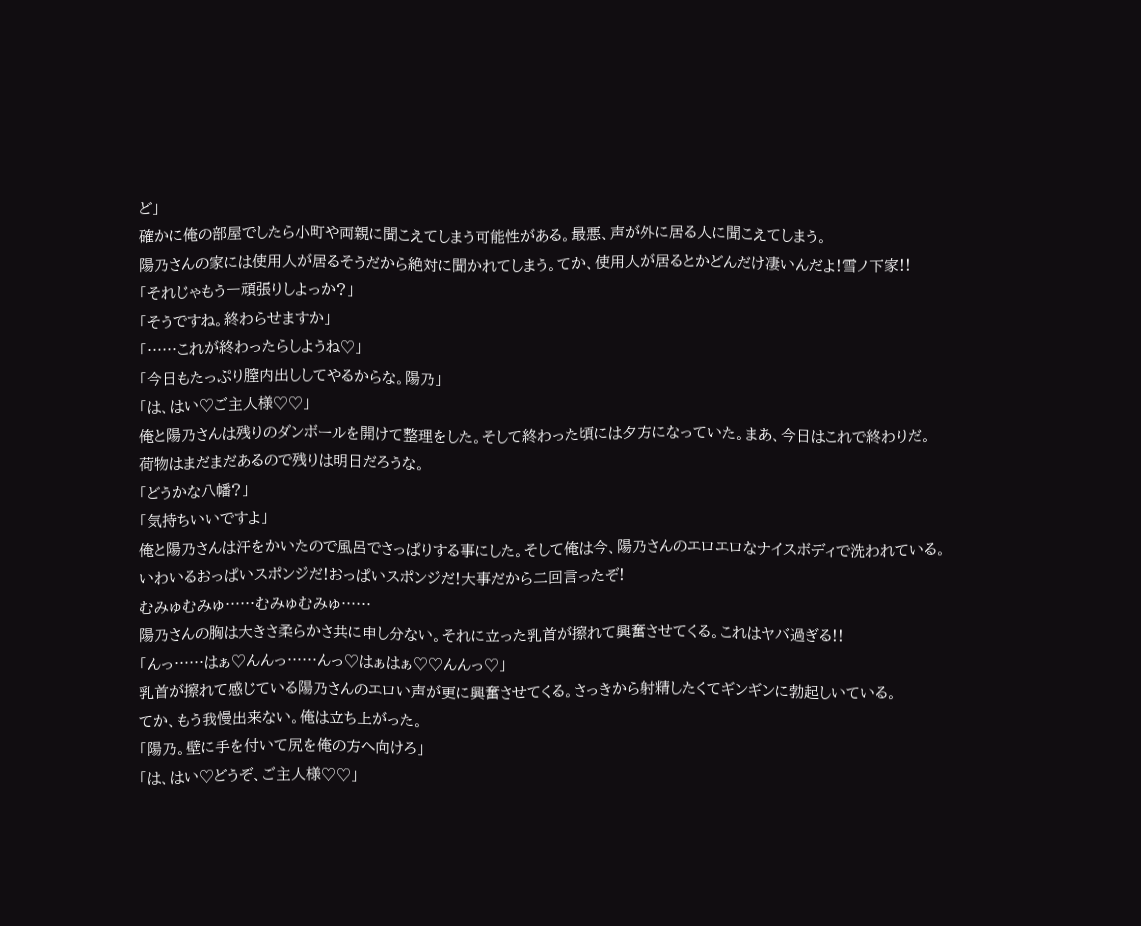ど」
確かに俺の部屋でしたら小町や両親に聞こえてしまう可能性がある。最悪、声が外に居る人に聞こえてしまう。
陽乃さんの家には使用人が居るそうだから絶対に聞かれてしまう。てか、使用人が居るとかどんだけ凄いんだよ!雪ノ下家!!
「それじゃもう一頑張りしよっか?」
「そうですね。終わらせますか」
「……これが終わったらしようね♡」
「今日もたっぷり膣内出ししてやるからな。陽乃」
「は、はい♡ご主人様♡♡」
俺と陽乃さんは残りのダンボールを開けて整理をした。そして終わった頃には夕方になっていた。まあ、今日はこれで終わりだ。
荷物はまだまだあるので残りは明日だろうな。
「どうかな八幡?」
「気持ちいいですよ」
俺と陽乃さんは汗をかいたので風呂でさっぱりする事にした。そして俺は今、陽乃さんのエロエロなナイスボディで洗われている。
いわいるおっぱいスポンジだ!おっぱいスポンジだ!大事だから二回言ったぞ!
むみゅむみゅ……むみゅむみゅ……
陽乃さんの胸は大きさ柔らかさ共に申し分ない。それに立った乳首が擦れて興奮させてくる。これはヤバ過ぎる!!
「んっ……はぁ♡んんっ……んっ♡はぁはぁ♡♡んんっ♡」
乳首が擦れて感じている陽乃さんのエロい声が更に興奮させてくる。さっきから射精したくてギンギンに勃起しいている。
てか、もう我慢出来ない。俺は立ち上がった。
「陽乃。壁に手を付いて尻を俺の方へ向けろ」
「は、はい♡どうぞ、ご主人様♡♡」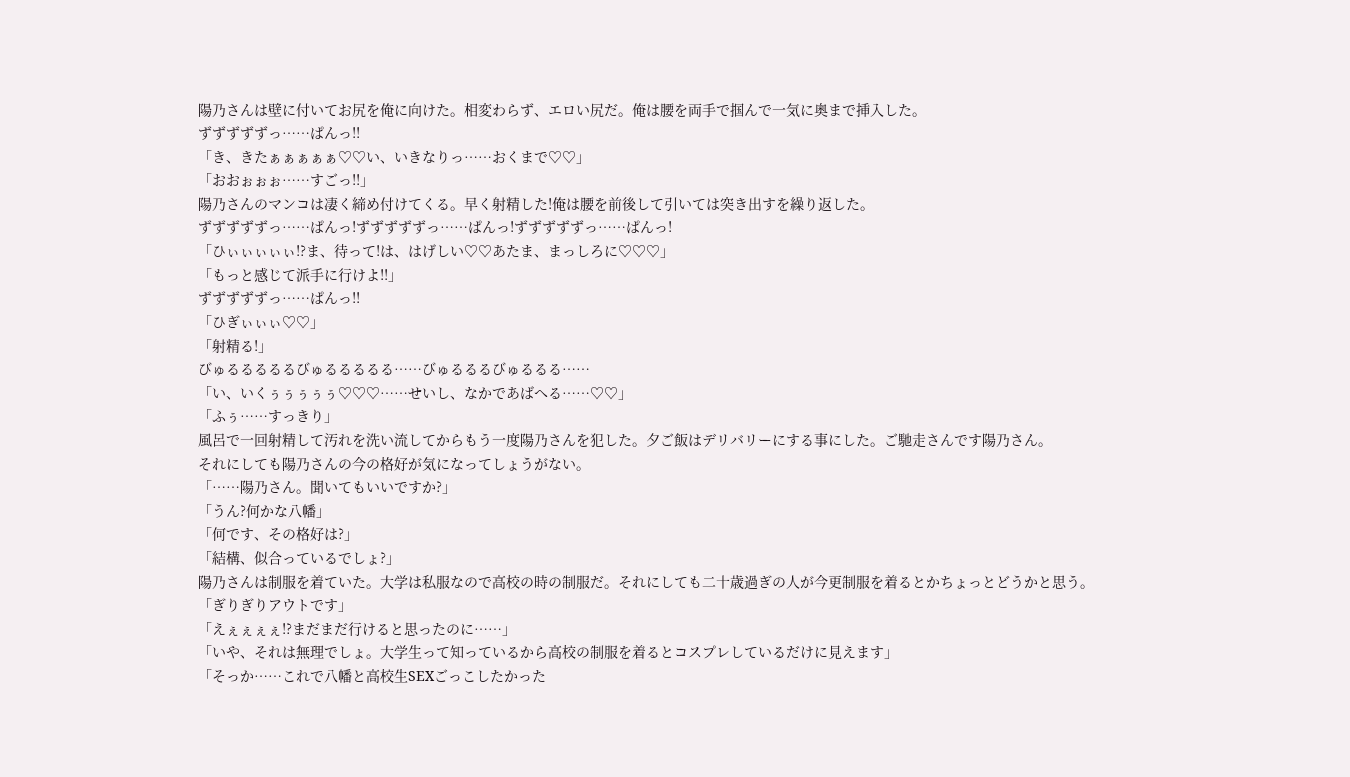陽乃さんは壁に付いてお尻を俺に向けた。相変わらず、エロい尻だ。俺は腰を両手で掴んで一気に奥まで挿入した。
ずずずずずっ……ぱんっ!!
「き、きたぁぁぁぁぁ♡♡い、いきなりっ……おくまで♡♡」
「おおぉぉぉ……すごっ!!」
陽乃さんのマンコは凄く締め付けてくる。早く射精した!俺は腰を前後して引いては突き出すを繰り返した。
ずずずずずっ……ぱんっ!ずずずずずっ……ぱんっ!ずずずずずっ……ぱんっ!
「ひぃぃぃぃぃ!?ま、待って!は、はげしい♡♡あたま、まっしろに♡♡♡」
「もっと感じて派手に行けよ!!」
ずずずずずっ……ぱんっ!!
「ひぎぃぃぃ♡♡」
「射精る!」
びゅるるるるるびゅるるるるる……びゅるるるびゅるるる……
「い、いくぅぅぅぅぅ♡♡♡……せいし、なかであばへる……♡♡」
「ふぅ……すっきり」
風呂で一回射精して汚れを洗い流してからもう一度陽乃さんを犯した。夕ご飯はデリバリーにする事にした。ご馳走さんです陽乃さん。
それにしても陽乃さんの今の格好が気になってしょうがない。
「……陽乃さん。聞いてもいいですか?」
「うん?何かな八幡」
「何です、その格好は?」
「結構、似合っているでしょ?」
陽乃さんは制服を着ていた。大学は私服なので高校の時の制服だ。それにしても二十歳過ぎの人が今更制服を着るとかちょっとどうかと思う。
「ぎりぎりアウトです」
「えぇぇぇぇ!?まだまだ行けると思ったのに……」
「いや、それは無理でしょ。大学生って知っているから高校の制服を着るとコスプレしているだけに見えます」
「そっか……これで八幡と高校生SEXごっこしたかった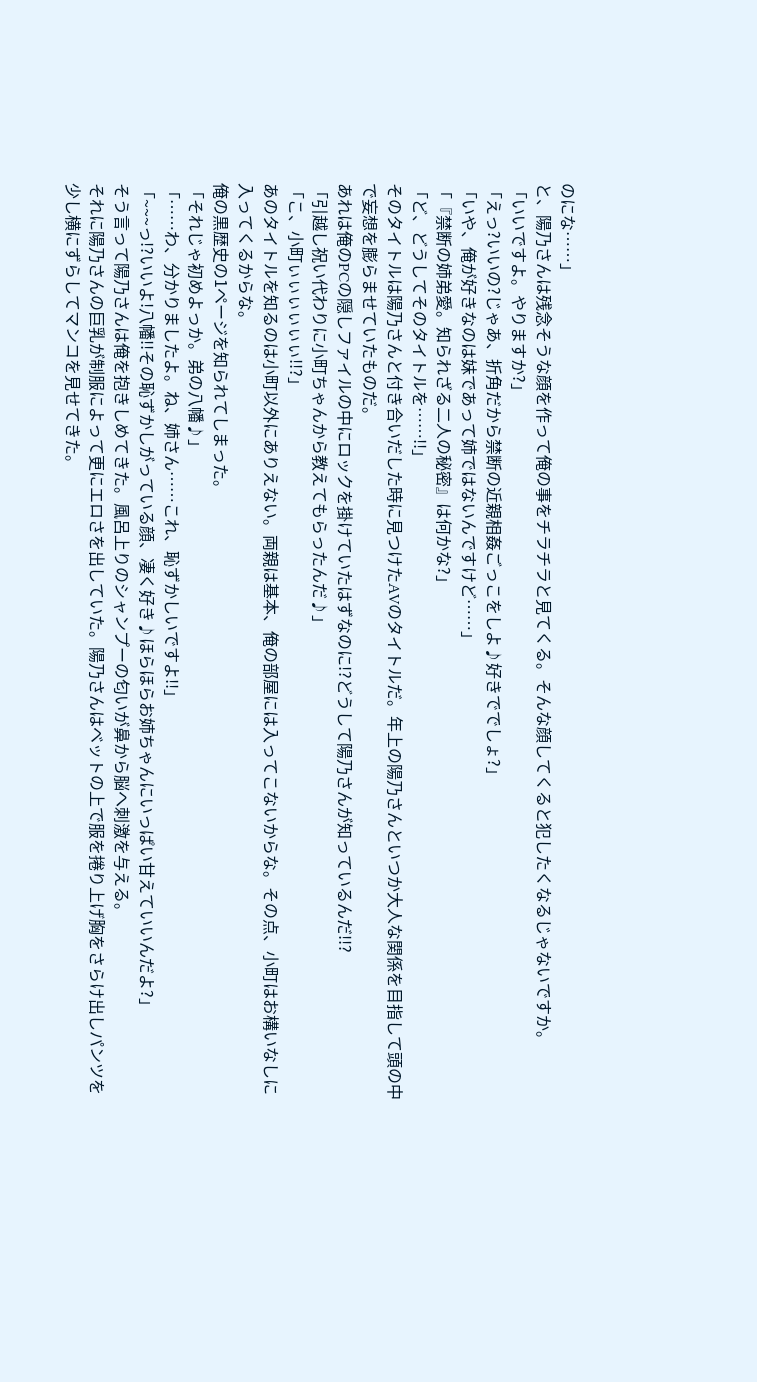のにな……」
と、陽乃さんは残念そうな顔を作って俺の事をチラチラと見てくる。そんな顔してくると犯したくなるじゃないですか。
「いいですよ。やりますか?」
「えっ?いいの?じゃあ、折角だから禁断の近親相姦ごっこをしよ♪好きででしょ?」
「いや、俺が好きなのは妹であって姉ではないんですけど……」
「『禁断の姉弟愛。知られざる二人の秘密』は何かな?」
「ど、どうしてそのタイトルを……!!」
そのタイトルは陽乃さんと付き合いだした時に見つけたAVのタイトルだ。年上の陽乃さんといつか大人な関係を目指して頭の中で妄想を膨らませていたものだ。
あれは俺のPCの隠しファイルの中にロックを掛けていたはずなのに!?どうして陽乃さんが知っているんだ!!?
「引越し祝い代わりに小町ちゃんから教えてもらったんだ♪」
「こ、小町ぃぃぃぃぃぃ!!?」
あのタイトルを知るのは小町以外にありえない。両親は基本、俺の部屋には入ってこないからな。その点、小町はお構いなしに入ってくるからな。
俺の黒歴史の1ページを知られてしまった。
「それじゃ初めよっか。弟の八幡♪」
「……わ、分かりましたよ。ね、姉さん……これ、恥ずかしいですよ!!」
「~~~っ!?いいよ!八幡!!その恥ずかしがっている顔、凄く好き♪ほらほらお姉ちゃんにいっぱい甘えていいんだよ?」
そう言って陽乃さんは俺を抱きしめてきた。風呂上りのシャンプーの匂いが鼻から脳へ刺激を与える。
それに陽乃さんの巨乳が制服によって更にエロさを出していた。陽乃さんはベットの上で服を捲り上げ胸をさらけ出しパンツを少し横にずらしてマンコを見せてきた。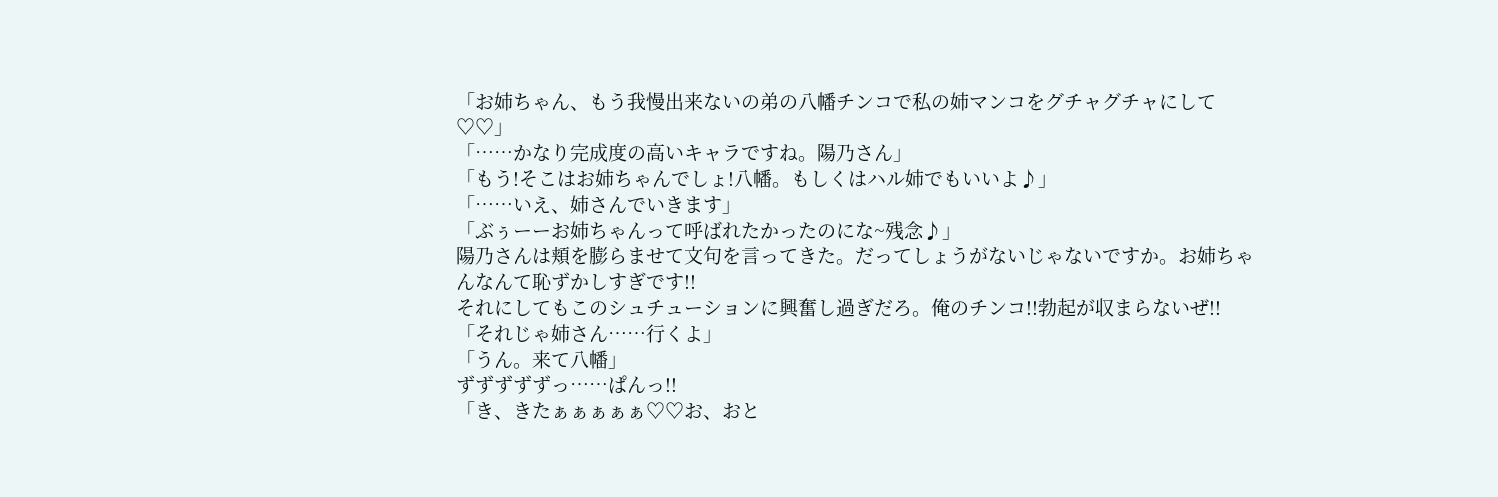「お姉ちゃん、もう我慢出来ないの弟の八幡チンコで私の姉マンコをグチャグチャにして♡♡」
「……かなり完成度の高いキャラですね。陽乃さん」
「もう!そこはお姉ちゃんでしょ!八幡。もしくはハル姉でもいいよ♪」
「……いえ、姉さんでいきます」
「ぶぅーーお姉ちゃんって呼ばれたかったのにな~残念♪」
陽乃さんは頬を膨らませて文句を言ってきた。だってしょうがないじゃないですか。お姉ちゃんなんて恥ずかしすぎです!!
それにしてもこのシュチューションに興奮し過ぎだろ。俺のチンコ!!勃起が収まらないぜ!!
「それじゃ姉さん……行くよ」
「うん。来て八幡」
ずずずずずっ……ぱんっ!!
「き、きたぁぁぁぁぁ♡♡お、おと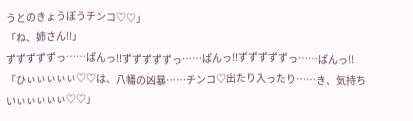うとのきょうぼうチンコ♡♡」
「ね、姉さん!!」
ずずずずずっ……ぱんっ!!ずずずずずっ……ぱんっ!!ずずずずずっ……ぱんっ!!
「ひぃぃぃぃぃ♡♡は、八幡の凶暴……チンコ♡出たり入ったり……き、気持ちいぃぃぃぃぃ♡♡」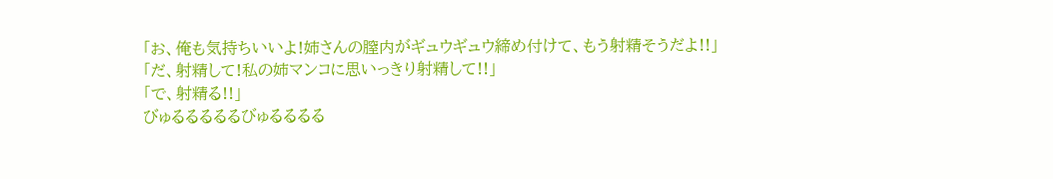「お、俺も気持ちいいよ!姉さんの膣内がギュウギュウ締め付けて、もう射精そうだよ!!」
「だ、射精して!私の姉マンコに思いっきり射精して!!」
「で、射精る!!」
びゅるるるるるびゅるるるる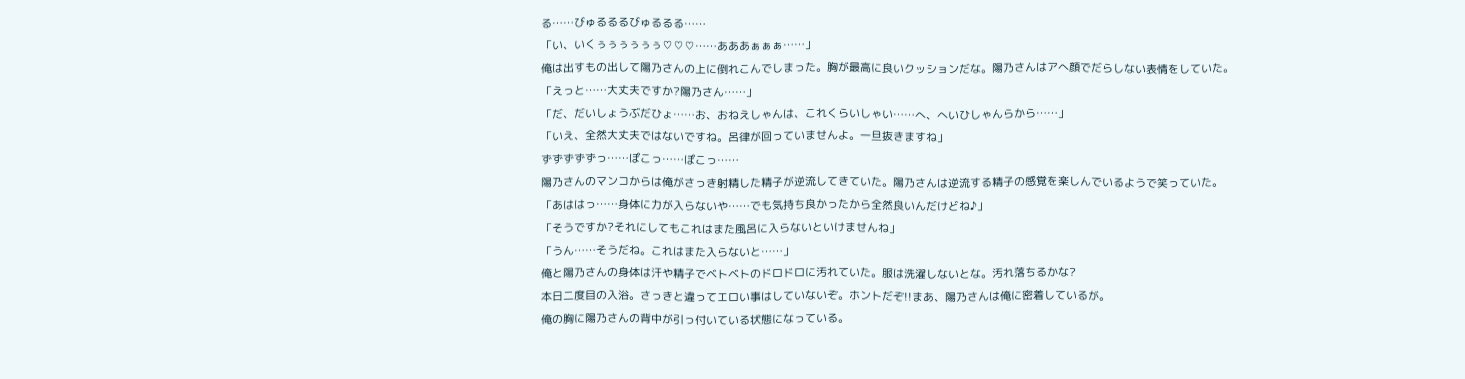る……びゅるるるびゅるるる……
「い、いくぅぅぅぅぅぅ♡♡♡……あああぁぁぁ……」
俺は出すもの出して陽乃さんの上に倒れこんでしまった。胸が最高に良いクッションだな。陽乃さんはアへ顔でだらしない表情をしていた。
「えっと……大丈夫ですか?陽乃さん……」
「だ、だいしょうぶだひょ……お、おねえしゃんは、これくらいしゃい……へ、へいひしゃんらから……」
「いえ、全然大丈夫ではないですね。呂律が回っていませんよ。一旦抜きますね」
ずずずずずっ……ぽこっ……ぽこっ……
陽乃さんのマンコからは俺がさっき射精した精子が逆流してきていた。陽乃さんは逆流する精子の感覚を楽しんでいるようで笑っていた。
「あははっ……身体に力が入らないや……でも気持ち良かったから全然良いんだけどね♪」
「そうですか?それにしてもこれはまた風呂に入らないといけませんね」
「うん……そうだね。これはまた入らないと……」
俺と陽乃さんの身体は汗や精子でベトベトのドロドロに汚れていた。服は洗濯しないとな。汚れ落ちるかな?
本日二度目の入浴。さっきと違ってエロい事はしていないぞ。ホントだぞ!!まあ、陽乃さんは俺に密着しているが。
俺の胸に陽乃さんの背中が引っ付いている状態になっている。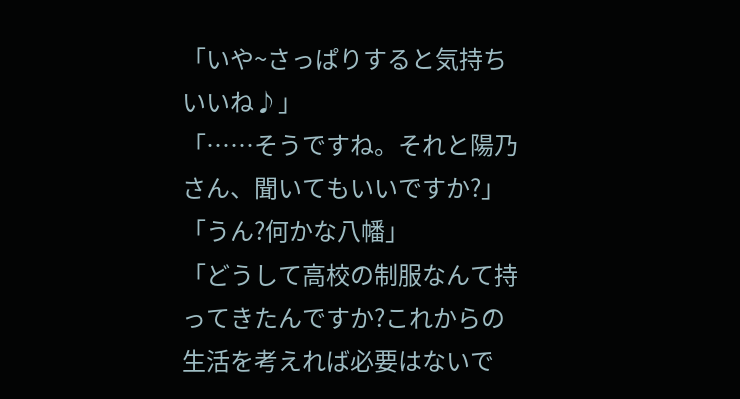「いや~さっぱりすると気持ちいいね♪」
「……そうですね。それと陽乃さん、聞いてもいいですか?」
「うん?何かな八幡」
「どうして高校の制服なんて持ってきたんですか?これからの生活を考えれば必要はないで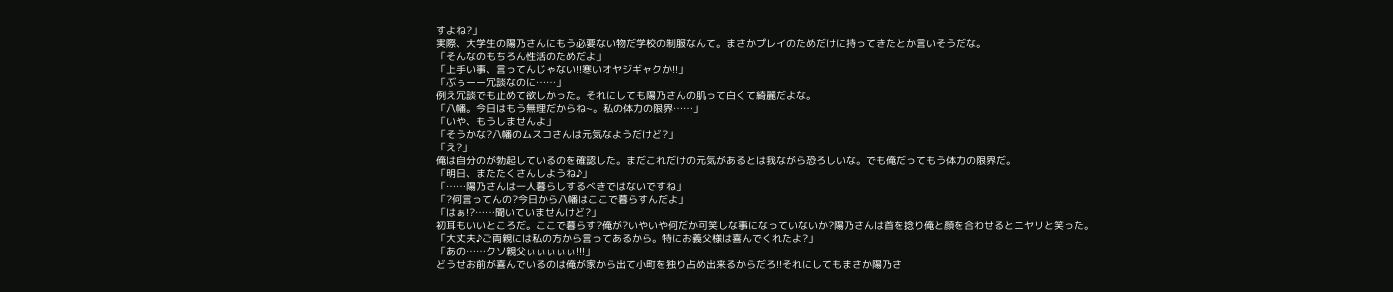すよね?」
実際、大学生の陽乃さんにもう必要ない物だ学校の制服なんて。まさかプレイのためだけに持ってきたとか言いそうだな。
「そんなのもちろん性活のためだよ」
「上手い事、言ってんじゃない!!寒いオヤジギャクか!!」
「ぶぅーー冗談なのに……」
例え冗談でも止めて欲しかった。それにしても陽乃さんの肌って白くて綺麗だよな。
「八幡。今日はもう無理だからね~。私の体力の限界……」
「いや、もうしませんよ」
「そうかな?八幡のムスコさんは元気なようだけど?」
「え?」
俺は自分のが勃起しているのを確認した。まだこれだけの元気があるとは我ながら恐ろしいな。でも俺だってもう体力の限界だ。
「明日、またたくさんしようね♪」
「……陽乃さんは一人暮らしするべきではないですね」
「?何言ってんの?今日から八幡はここで暮らすんだよ」
「はぁ!?……聞いていませんけど?」
初耳もいいところだ。ここで暮らす?俺が?いやいや何だか可笑しな事になっていないか?陽乃さんは首を捻り俺と顔を合わせるとニヤリと笑った。
「大丈夫♪ご両親には私の方から言ってあるから。特にお義父様は喜んでくれたよ?」
「あの……クソ親父ぃぃぃぃぃ!!!」
どうせお前が喜んでいるのは俺が家から出て小町を独り占め出来るからだろ!!それにしてもまさか陽乃さ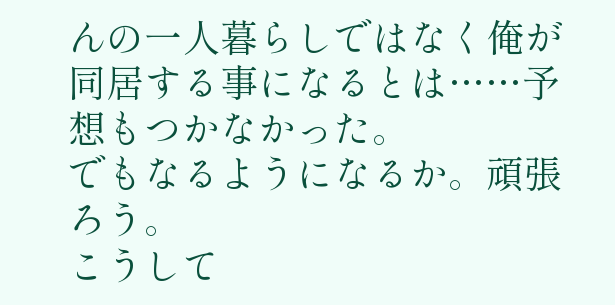んの一人暮らしではなく俺が同居する事になるとは……予想もつかなかった。
でもなるようになるか。頑張ろう。
こうして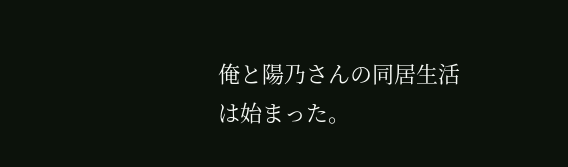俺と陽乃さんの同居生活は始まった。